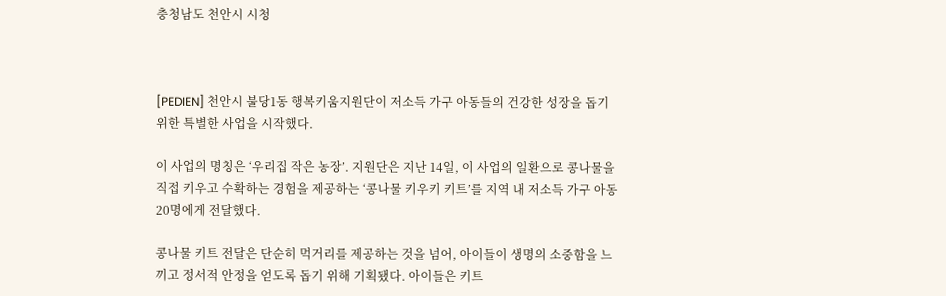충청남도 천안시 시청



[PEDIEN] 천안시 불당1동 행복키움지원단이 저소득 가구 아동들의 건강한 성장을 돕기 위한 특별한 사업을 시작했다.

이 사업의 명칭은 ‘우리집 작은 농장’. 지원단은 지난 14일, 이 사업의 일환으로 콩나물을 직접 키우고 수확하는 경험을 제공하는 ‘콩나물 키우키 키트’를 지역 내 저소득 가구 아동 20명에게 전달했다.

콩나물 키트 전달은 단순히 먹거리를 제공하는 것을 넘어, 아이들이 생명의 소중함을 느끼고 정서적 안정을 얻도록 돕기 위해 기획됐다. 아이들은 키트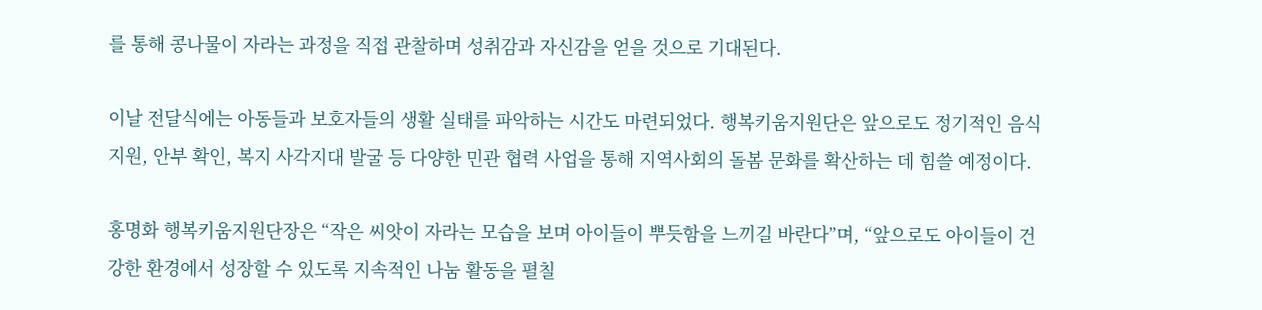를 통해 콩나물이 자라는 과정을 직접 관찰하며 성취감과 자신감을 얻을 것으로 기대된다.

이날 전달식에는 아동들과 보호자들의 생활 실태를 파악하는 시간도 마련되었다. 행복키움지원단은 앞으로도 정기적인 음식 지원, 안부 확인, 복지 사각지대 발굴 등 다양한 민관 협력 사업을 통해 지역사회의 돌봄 문화를 확산하는 데 힘쓸 예정이다.

홍명화 행복키움지원단장은 “작은 씨앗이 자라는 모습을 보며 아이들이 뿌듯함을 느끼길 바란다”며, “앞으로도 아이들이 건강한 환경에서 성장할 수 있도록 지속적인 나눔 활동을 펼칠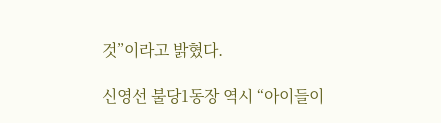것”이라고 밝혔다.

신영선 불당1동장 역시 “아이들이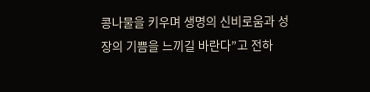콩나물을 키우며 생명의 신비로움과 성장의 기쁨을 느끼길 바란다”고 전하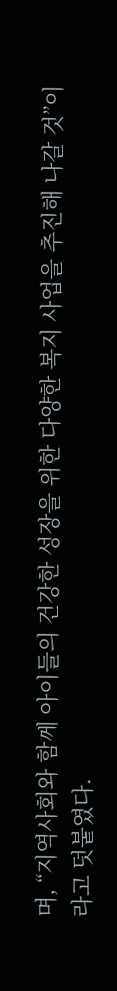며, “지역사회와 함께 아이들의 건강한 성장을 위한 다양한 복지 사업을 추진해 나갈 것”이라고 덧붙였다.